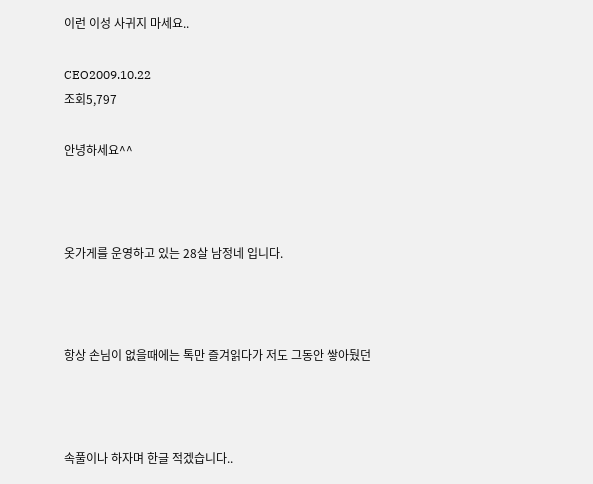이런 이성 사귀지 마세요..

CEO2009.10.22
조회5,797

안녕하세요^^



옷가게를 운영하고 있는 28살 남정네 입니다.



항상 손님이 없을때에는 톡만 즐겨읽다가 저도 그동안 쌓아뒀던



속풀이나 하자며 한글 적겠습니다..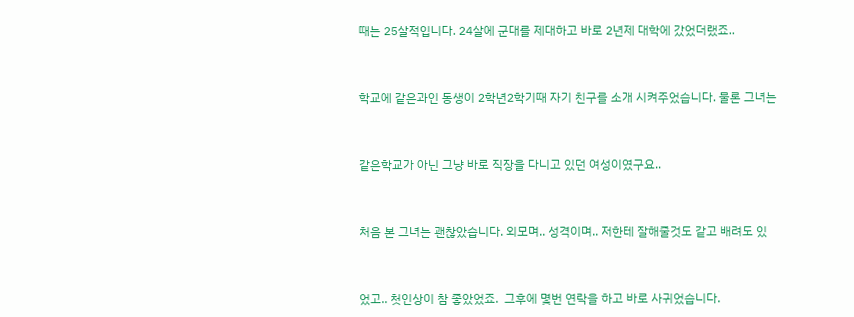때는 25살적입니다. 24살에 군대를 제대하고 바로 2년제 대학에 갔었더랬죠..



학교에 같은과인 동생이 2학년2학기때 자기 친구를 소개 시켜주었습니다. 물론 그녀는



같은학교가 아닌 그냥 바로 직장을 다니고 있던 여성이였구요..



처음 본 그녀는 괜찮았습니다. 외모며.. 성격이며.. 저한테 잘해줄것도 같고 배려도 있



었고.. 첫인상이 참 좋았었죠.  그후에 몇번 연락을 하고 바로 사귀었습니다.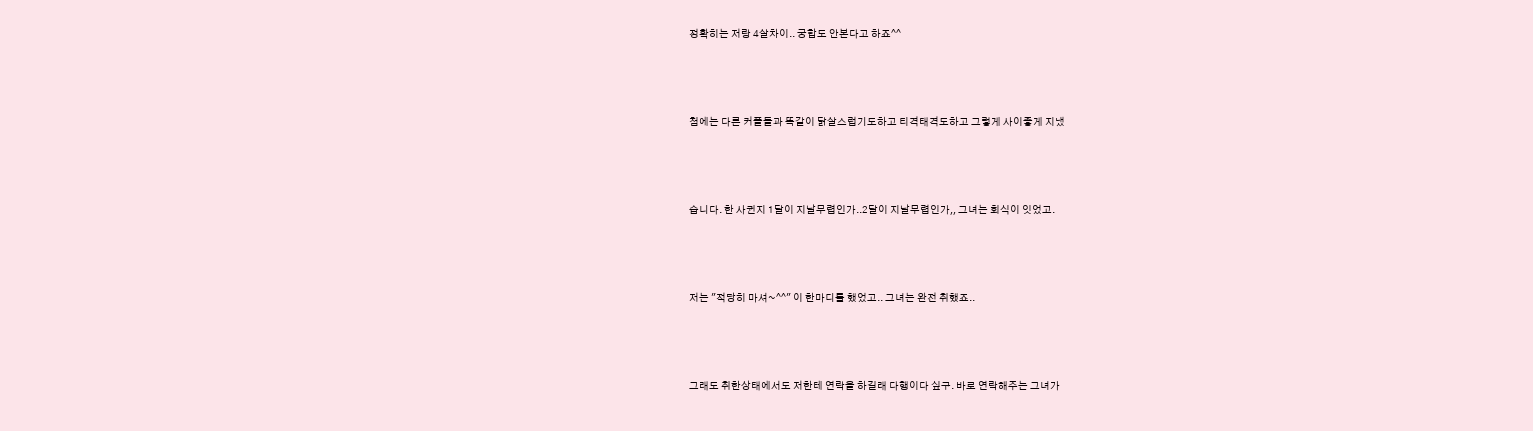정확히는 저랑 4살차이.. 궁합도 안본다고 하죠^^



첨에는 다른 커플들과 똑같이 닭살스럽기도하고 티격태격도하고 그렇게 사이좋게 지냈



습니다. 한 사귄지 1달이 지날무렵인가..2달이 지날무렵인가,, 그녀는 회식이 잇었고.



저는 "적당히 마셔~^^" 이 한마디를 했었고.. 그녀는 완전 취했죠..



그래도 취한상태에서도 저한테 연락을 하길래 다행이다 싶구. 바로 연락해주는 그녀가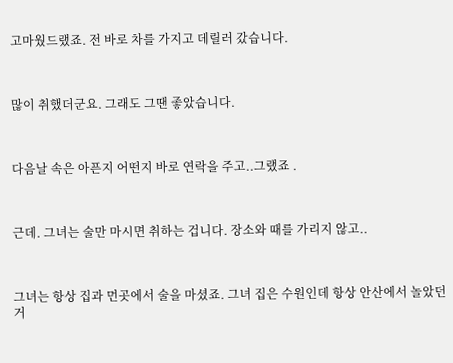고마웠드랬죠. 전 바로 차를 가지고 데릴러 갔습니다.



많이 취했더군요. 그래도 그땐 좋았습니다.



다음날 속은 아픈지 어떤지 바로 연락을 주고..그랬죠 .



근데. 그녀는 술만 마시면 취하는 겁니다. 장소와 때를 가리지 않고..



그녀는 항상 집과 먼곳에서 술을 마셨죠. 그녀 집은 수원인데 항상 안산에서 놀았던거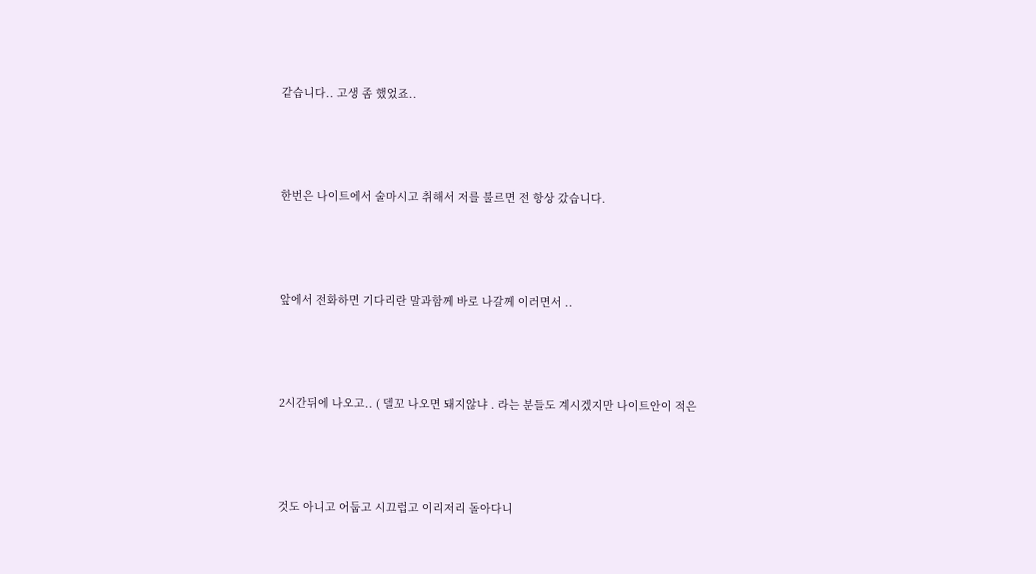같습니다.. 고생 좀 했었죠..



한번은 나이트에서 술마시고 취해서 저를 불르면 전 항상 갔습니다.



앞에서 전화하면 기다리란 말과함께 바로 나갈께 이러면서 ..



2시간뒤에 나오고.. ( 델꼬 나오면 돼지않냐 . 라는 분들도 계시겠지만 나이트안이 적은



것도 아니고 어둡고 시끄럽고 이리저리 돌아다니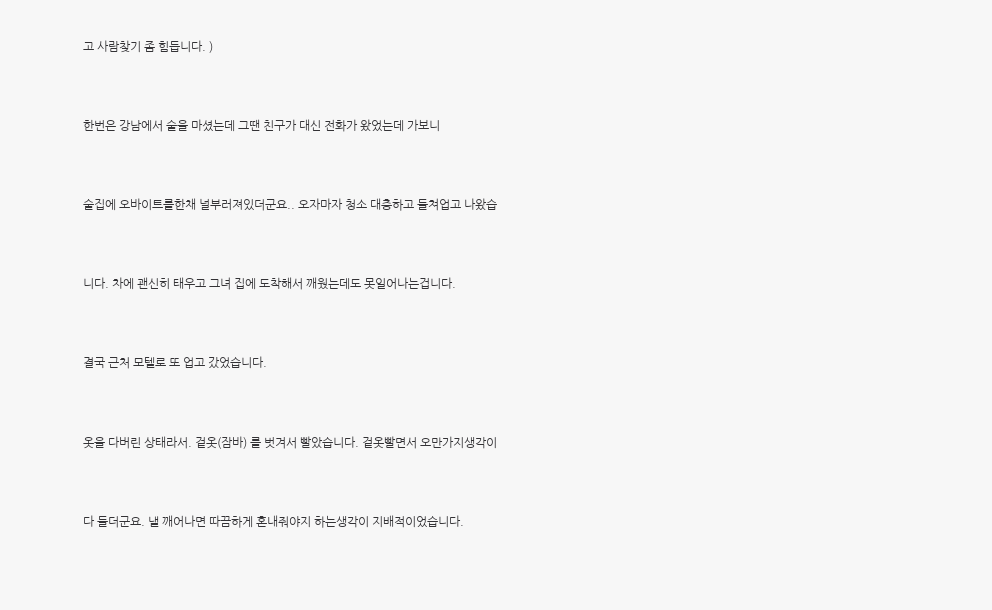고 사람찾기 좀 힘듭니다. )



한번은 강남에서 술을 마셨는데 그땐 친구가 대신 전화가 왔었는데 가보니



술집에 오바이트를한채 널부러져있더군요.. 오자마자 청소 대충하고 들쳐업고 나왔습



니다. 차에 괜신히 태우고 그녀 집에 도착해서 깨웠는데도 못일어나는겁니다.



결국 근처 모텔로 또 업고 갔었습니다.



옷을 다버린 상태라서. 겉옷(잠바) 를 벗겨서 빨았습니다. 겉옷빨면서 오만가지생각이



다 들더군요. 낼 깨어나면 따끔하게 혼내줘야지 하는생각이 지배적이었습니다.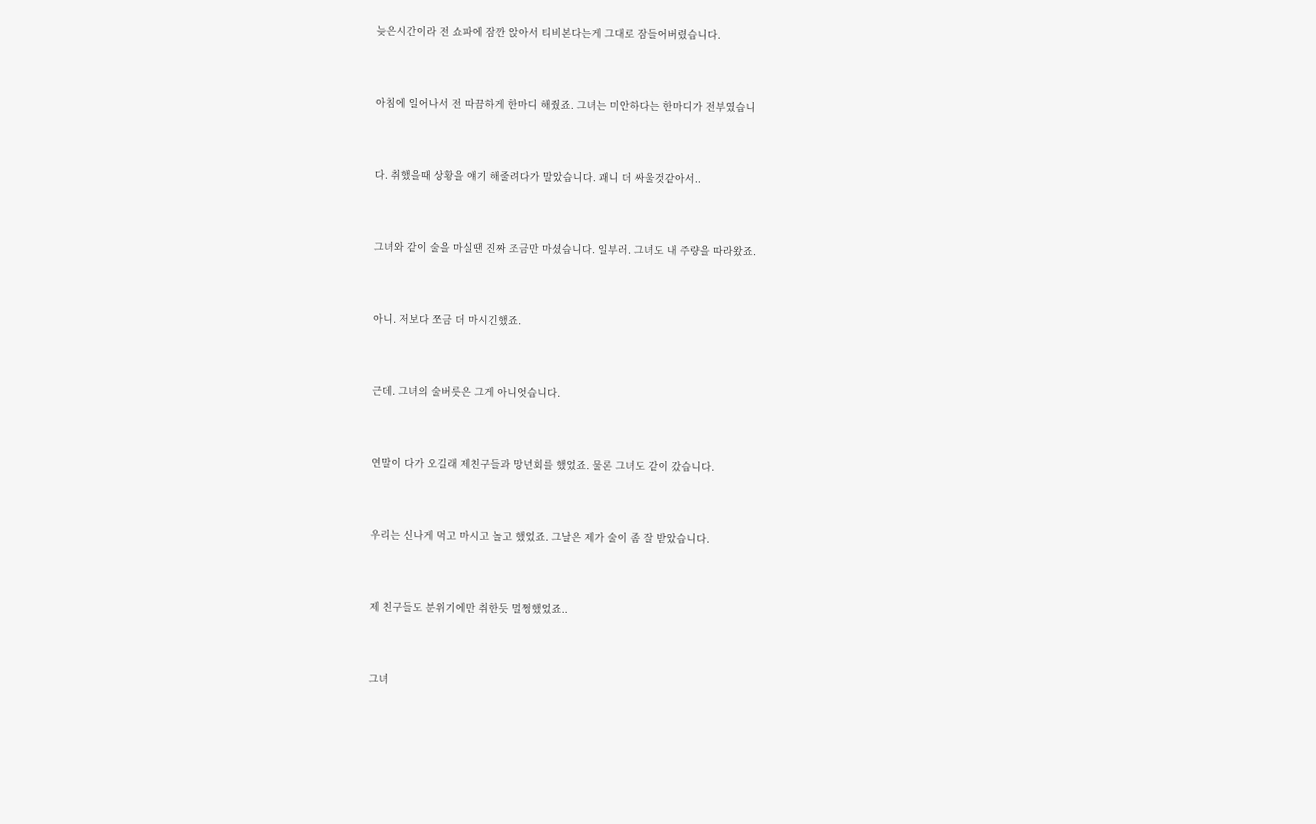늦은시간이라 전 쇼파에 잠깐 앉아서 티비본다는게 그대로 잠들어버렸습니다.



아침에 일어나서 전 따끔하게 한마디 해줬죠. 그녀는 미안하다는 한마디가 전부였습니



다. 취했을때 상황을 얘기 해줄려다가 말았습니다. 괘니 더 싸울것같아서..



그녀와 같이 술을 마실땐 진짜 조금만 마셨습니다. 일부러. 그녀도 내 주량을 따라왔죠.



아니. 저보다 쪼금 더 마시긴했죠.



근데. 그녀의 술버릇은 그게 아니엇습니다.



연말이 다가 오길래 제친구들과 망년회를 했었죠. 물론 그녀도 같이 갔습니다.



우리는 신나게 먹고 마시고 놀고 했었죠. 그날은 제가 술이 좀 잘 받았습니다.



제 친구들도 분위기에만 취한듯 멀쩡했었죠..



그녀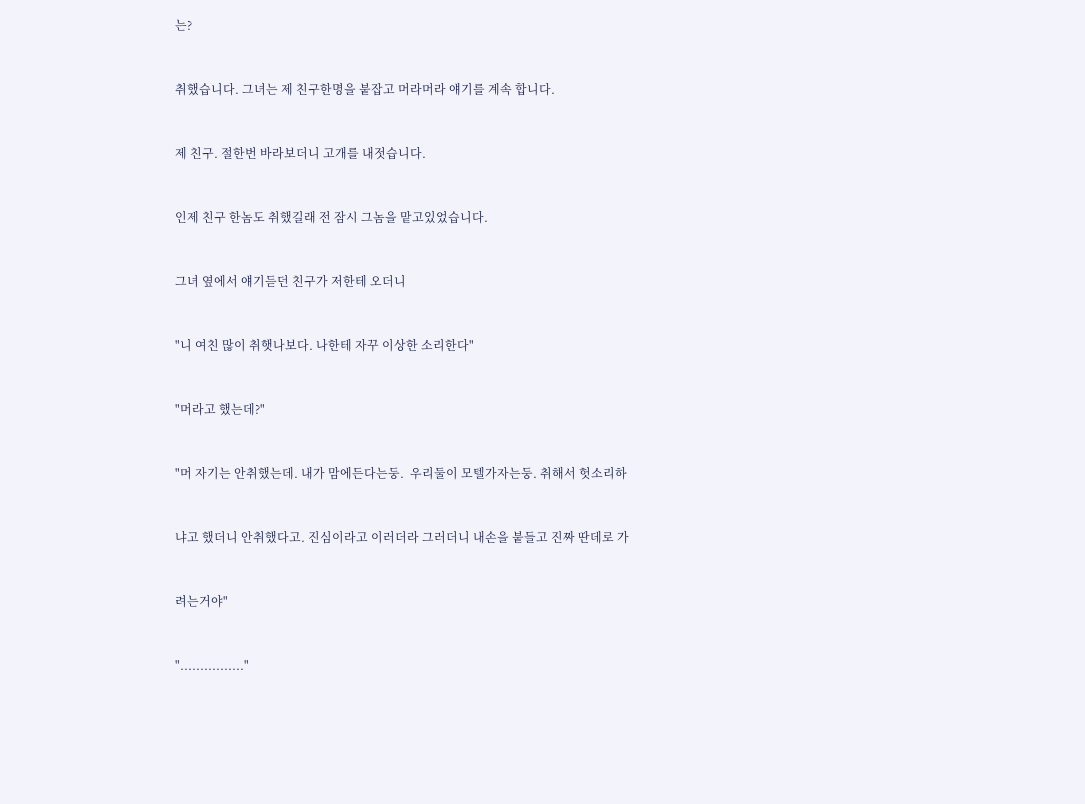는?



취했습니다. 그녀는 제 친구한명을 붙잡고 머라머라 얘기를 계속 합니다.



제 친구. 절한번 바라보더니 고개를 내젓습니다.



인제 친구 한놈도 취했길래 전 잠시 그놈을 맡고있었습니다.



그녀 옆에서 얘기듣던 친구가 저한테 오더니



"니 여친 많이 취햇나보다. 나한테 자꾸 이상한 소리한다"



"머라고 했는데?"



"머 자기는 안취했는데. 내가 맘에든다는둥.  우리둘이 모텔가자는둥. 취해서 헛소리하



냐고 했더니 안취했다고. 진심이라고 이러더라 그러더니 내손을 붙들고 진짜 딴데로 가



려는거야"



"................"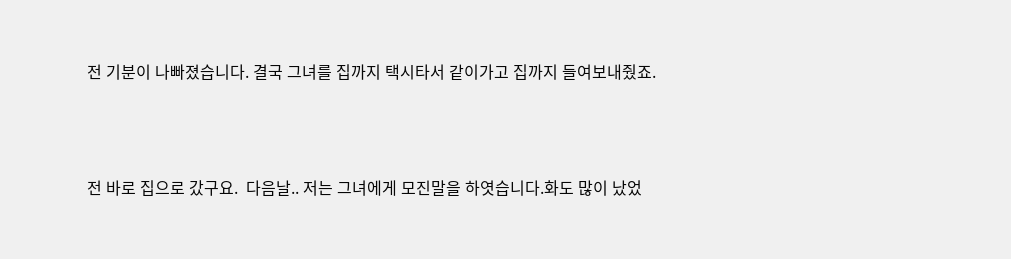전 기분이 나빠졌습니다. 결국 그녀를 집까지 택시타서 같이가고 집까지 들여보내줬죠.



전 바로 집으로 갔구요.  다음날.. 저는 그녀에게 모진말을 하엿습니다.화도 많이 났었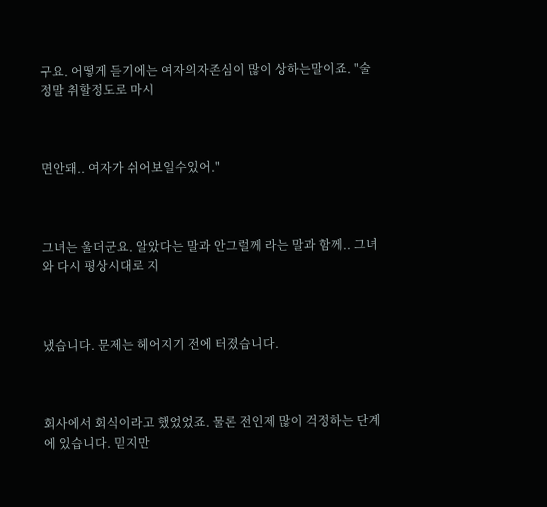구요. 어떻게 듣기에는 여자의자존심이 많이 상하는말이죠. "술 정말 취할정도로 마시



면안돼.. 여자가 쉬어보일수있어."



그녀는 울더군요. 알았다는 말과 안그럴께 라는 말과 함께.. 그녀와 다시 평상시대로 지



냈습니다. 문제는 헤어지기 전에 터졌습니다.



회사에서 회식이라고 했었었죠. 물론 전인제 많이 걱정하는 단계에 있습니다. 믿지만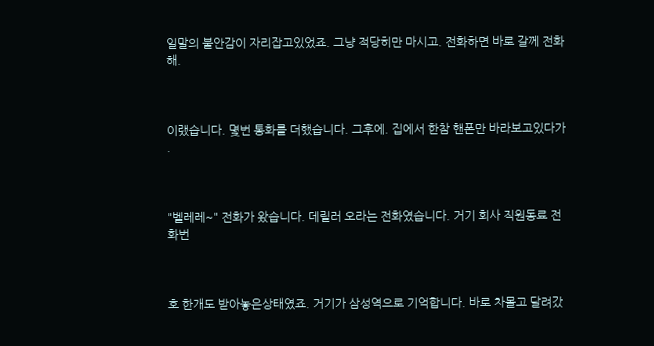일말의 불안감이 자리잡고있었죠. 그냥 적당히만 마시고. 전화하면 바로 갈께 전화해.



이랬습니다. 몇번 통화를 더했습니다. 그후에. 집에서 한참 핸폰만 바라보고있다가 .



"벨레레~" 전화가 왔습니다. 데릴러 오라는 전화였습니다. 거기 회사 직원동료 전화번



호 한개도 받아놓은상태였죠. 거기가 삼성역으로 기억합니다. 바로 차몰고 달려갔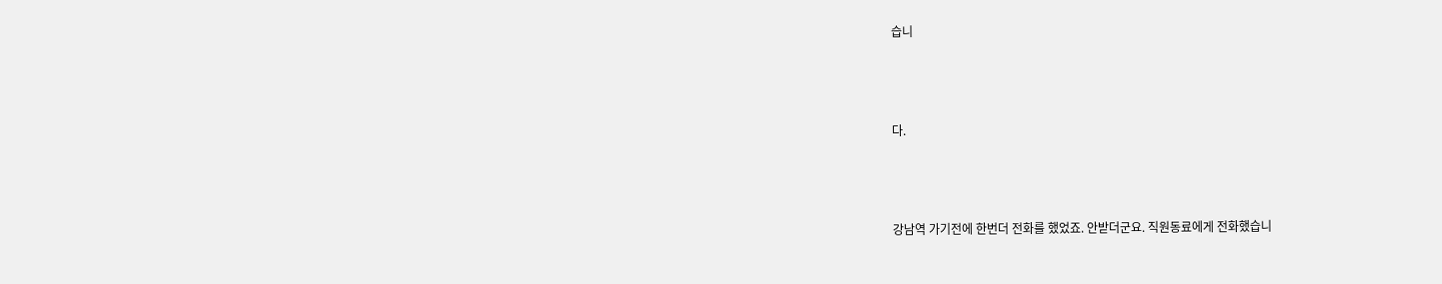습니



다.



강남역 가기전에 한번더 전화를 했었죠. 안받더군요. 직원동료에게 전화했습니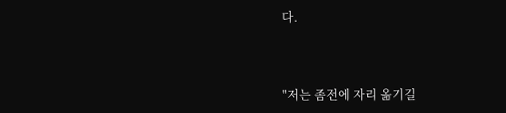다.



"저는 좀전에 자리 옮기길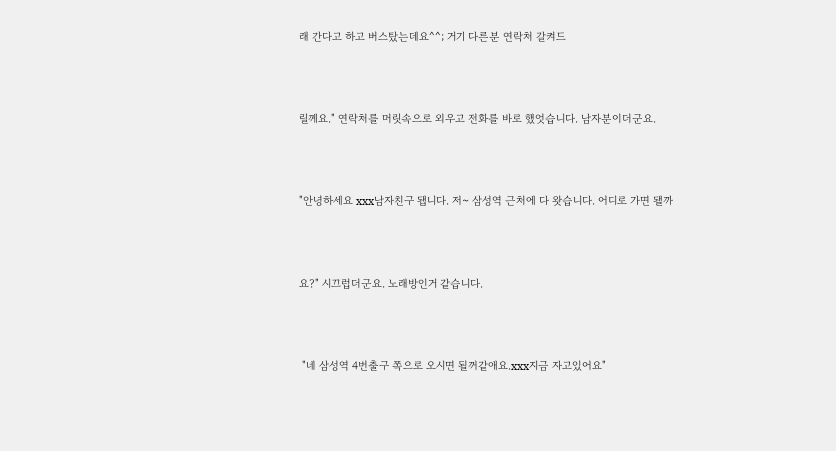래 간다고 하고 버스탔는데요^^; 거기 다른분 연락처 갈켜드



릴께요." 연락처를 머릿속으로 외우고 전화를 바로 했엇습니다. 남자분이더군요.



"안녕하세요 xxx남자친구 됍니다. 저~ 삼성역 근처에 다 왓습니다. 어디로 가면 됄까



요?" 시끄럽더군요. 노래방인거 같습니다.



 "네 삼성역 4번출구 쪽으로 오시면 될꺼같애요.xxx지금 자고있어요"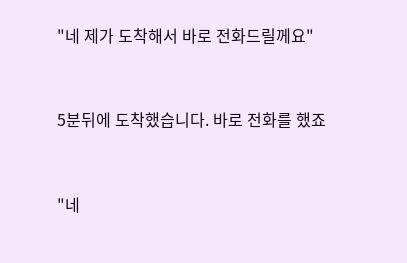"네 제가 도착해서 바로 전화드릴께요"



5분뒤에 도착했습니다. 바로 전화를 했죠



"네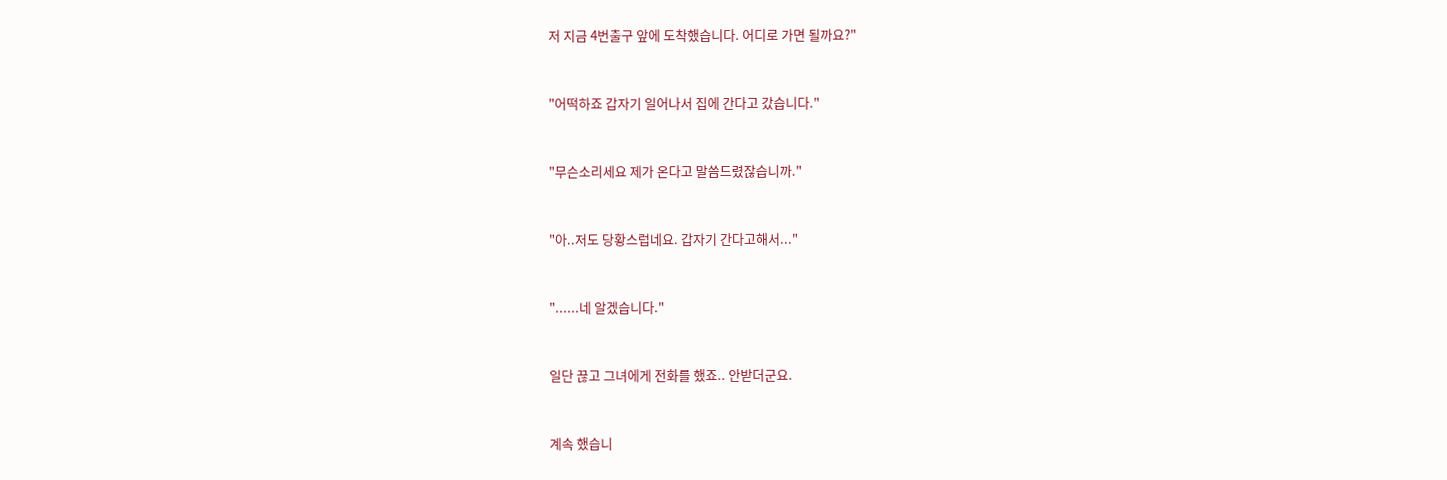저 지금 4번출구 앞에 도착했습니다. 어디로 가면 될까요?"



"어떡하죠 갑자기 일어나서 집에 간다고 갔습니다."



"무슨소리세요 제가 온다고 말씀드렸잖습니까."



"아..저도 당황스럽네요. 갑자기 간다고해서..."



"......네 알겠습니다."



일단 끊고 그녀에게 전화를 했죠.. 안받더군요.



계속 했습니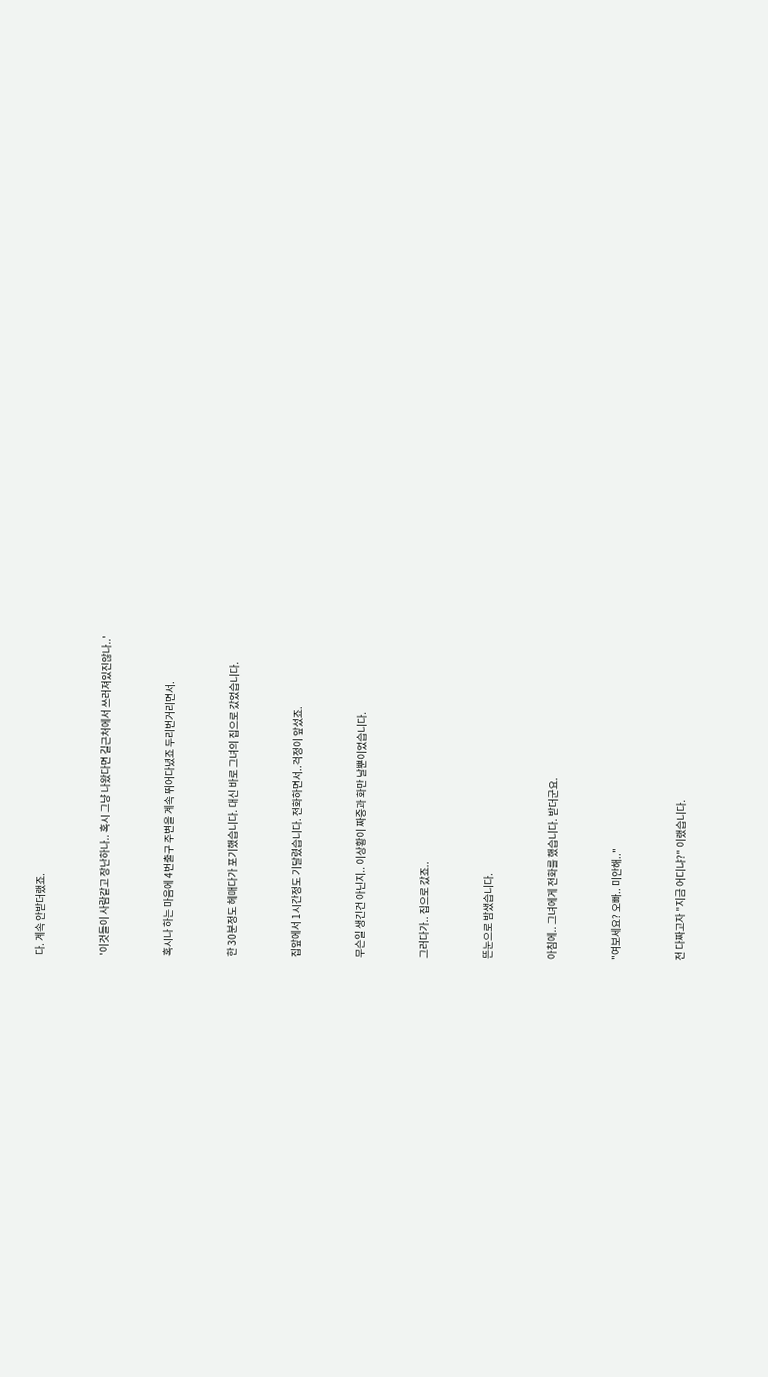다. 계속 안받더랬죠.



'이것들이 사람같고 장난하나.. 혹시 그냥 나왔다면 길근처에서 쓰러져있진않나..'



혹시나 하는 마음에 4번출구 주변을 계속 뛰어다녔죠 두리번거리면서.



한 30분정도 헤매다가 포기했습니다. 대신 바로 그녀의 집으로 갔었습니다.



집앞에서 1시간정도 기달렸습니다. 전화하면서..걱정이 앞섰죠.



무슨일 생긴건 아닌지.. 이상황이 짜증과 화만 날뿐이었습니다.



그러다가.. 집으로 갔죠..



뜬눈으로 밤샜습니다.



아침에.. 그녀에게 전화를 했습니다. 받더군요.



"여보세요? 오빠.. 미안해.."



전 다짜고자 "지금 어디냐?" 이랬습니다.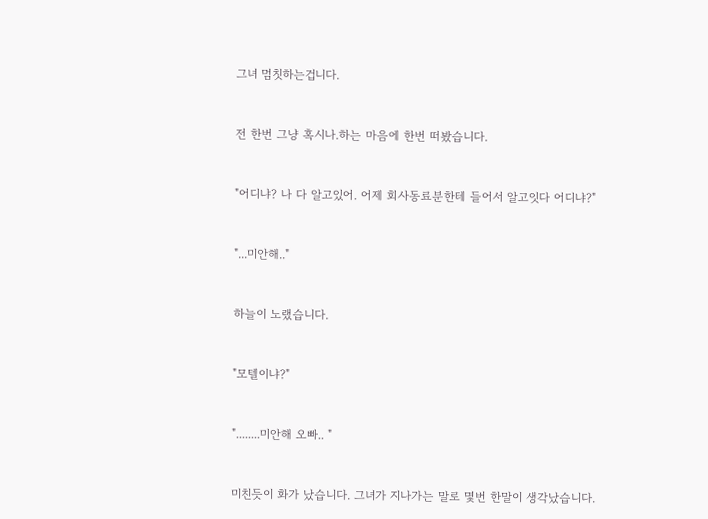그녀 멈칫하는겁니다.



전 한번 그냥 혹시나.하는 마음에 한번 떠봤습니다.



"어디냐? 나 다 알고있어. 어제 회사동료분한테 들어서 알고잇다 어디냐?"



"...미안해.."



하늘이 노랬습니다.



"모텔이냐?"



"........미안해 오빠.. "



미친듯이 화가 났습니다. 그녀가 지나가는 말로 몇번 한말이 생각났습니다.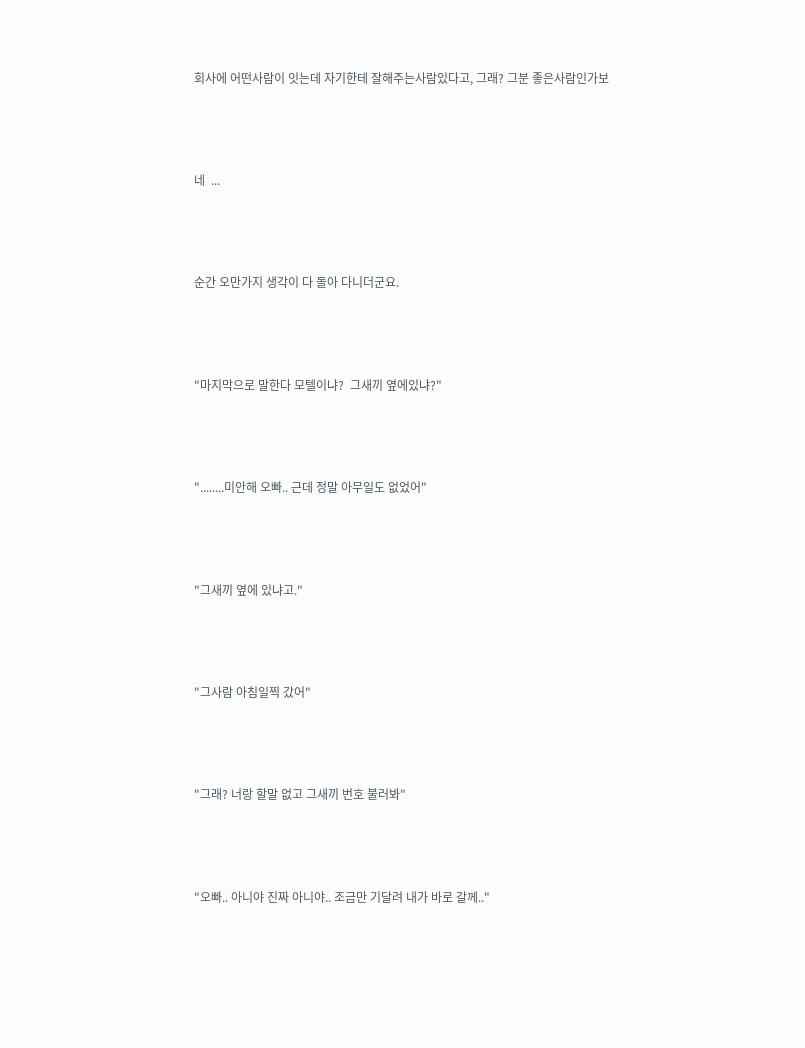회사에 어떤사람이 잇는데 자기한테 잘해주는사람있다고, 그래? 그분 좋은사람인가보



네  ...



순간 오만가지 생각이 다 돌아 다니더군요.



"마지막으로 말한다 모텔이냐?  그새끼 옆에있냐?"



"........미안해 오빠.. 근데 정말 아무일도 없었어"



"그새끼 옆에 있냐고."



"그사람 아침일찍 갔어"



"그래? 너랑 할말 없고 그새끼 번호 불러봐"



"오빠.. 아니야 진짜 아니야.. 조금만 기달려 내가 바로 갈께.."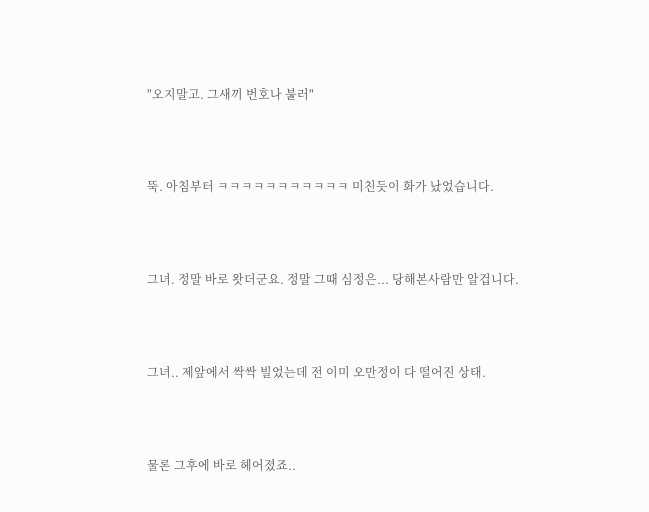"오지말고. 그새끼 번호나 불러"



뚝. 아침부터 ㅋㅋㅋㅋㅋㅋㅋㅋㅋㅋㅋ 미친듯이 화가 났었습니다.



그녀. 정말 바로 왓더군요. 정말 그때 심정은... 당해본사람만 알겁니다.



그녀.. 제앞에서 싹싹 빌었는데 전 이미 오만정이 다 떨어진 상태.



물론 그후에 바로 헤어졌죠..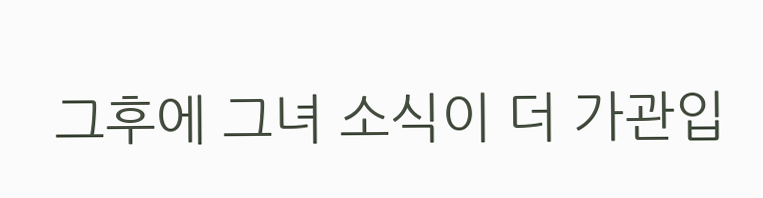그후에 그녀 소식이 더 가관입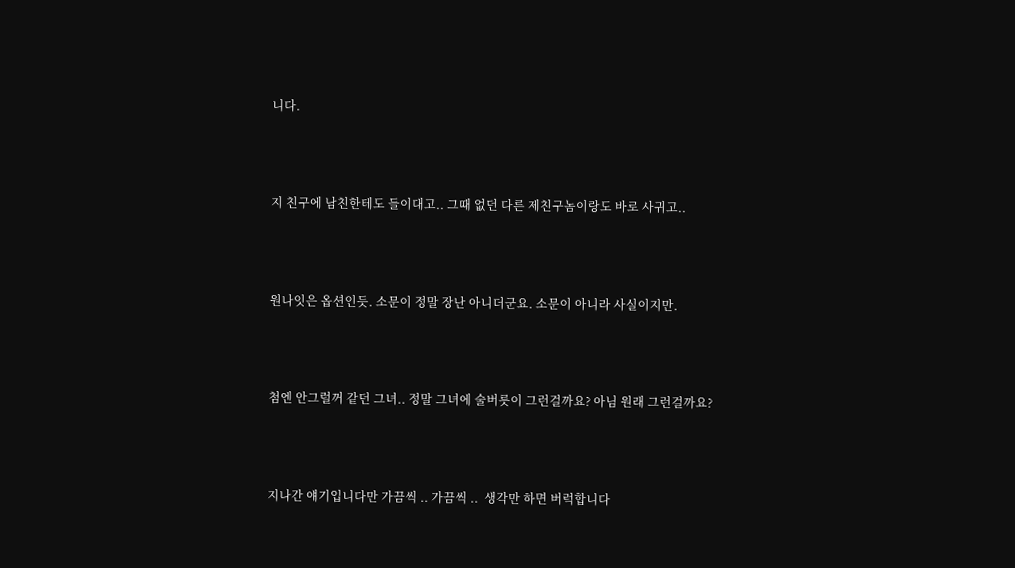니다.



지 친구에 남친한테도 들이대고.. 그때 없던 다른 제친구놈이랑도 바로 사귀고..



원나잇은 옵션인듯. 소문이 정말 장난 아니더군요. 소문이 아니라 사실이지만.



첨엔 안그럴꺼 같던 그녀.. 정말 그녀에 술버릇이 그런걸까요? 아님 원래 그런걸까요?



지나간 얘기입니다만 가끔씩 .. 가끔씩 ..  생각만 하면 버럭합니다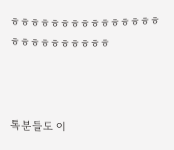ㅎㅎㅎㅎㅎㅎㅎㅎㅎㅎㅎㅎㅎㅎㅎㅎㅎㅎㅎㅎㅎㅎㅎㅎㅎ



톡분들도 이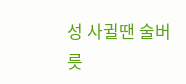성 사귈땐 술버릇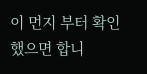이 먼지 부터 확인했으면 합니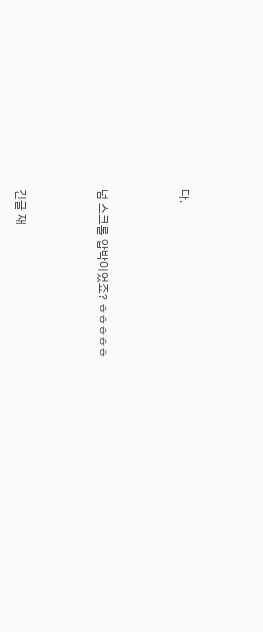다.



넘 스크롤 압박이었죠? ㅎㅎㅎㅎㅎ



긴글 재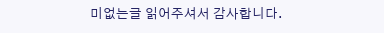미없는글 읽어주셔서 감사합니다.